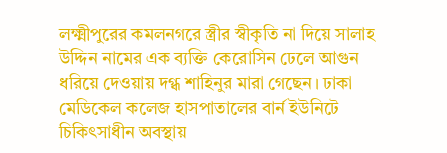লক্ষ্মীপুরের কমলনগরে স্ত্রীর স্বীকৃতি না দিয়ে সালাহ উদ্দিন নামের এক ব্যক্তি কেরোসিন ঢেলে আগুন ধরিয়ে দেওয়ায় দগ্ধ শাহিনুর মারা গেছেন। ঢাকা মেডিকেল কলেজ হাসপাতালের বার্ন ইউনিটে চিকিৎসাধীন অবস্থায়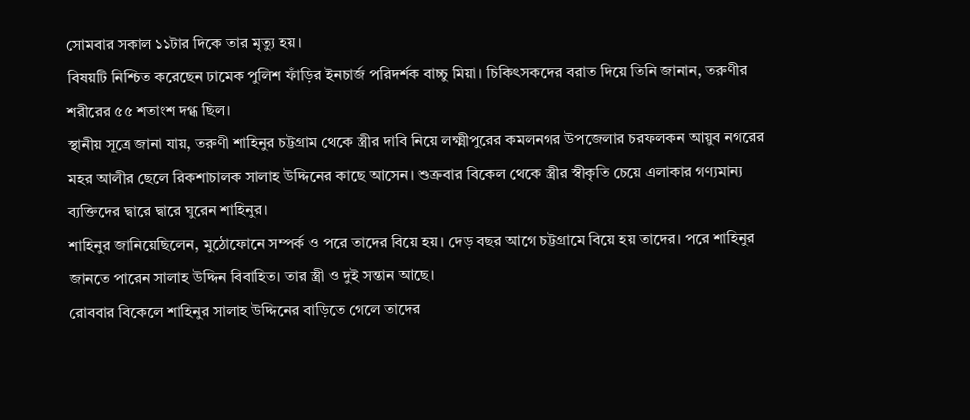সোমবার সকাল ১১টার দিকে তার মৃত্যু হয়।
বিষয়টি নিশ্চিত করেছেন ঢামেক পুলিশ ফাঁড়ির ইনচার্জ পরিদর্শক বাচ্চু মিয়া। চিকিৎসকদের বরাত দিয়ে তিনি জানান, তরুণীর শরীরের ৫৫ শতাংশ দগ্ধ ছিল।
স্থানীয় সূত্রে জানা যায়, তরুণী শাহিনুর চট্টগ্রাম থেকে স্ত্রীর দাবি নিয়ে লক্ষ্মীপুরের কমলনগর উপজেলার চরফলকন আয়ুব নগরের মহর আলীর ছেলে রিকশাচালক সালাহ উদ্দিনের কাছে আসেন। শুক্রবার বিকেল থেকে স্ত্রীর স্বীকৃতি চেয়ে এলাকার গণ্যমান্য ব্যক্তিদের দ্বারে দ্বারে ঘুরেন শাহিনুর।
শাহিনুর জানিয়েছিলেন, মুঠোফোনে সম্পর্ক ও পরে তাদের বিয়ে হয়। দেড় বছর আগে চট্টগ্রামে বিয়ে হয় তাদের। পরে শাহিনুর জানতে পারেন সালাহ উদ্দিন বিবাহিত। তার স্ত্রী ও দুই সন্তান আছে।
রোববার বিকেলে শাহিনুর সালাহ উদ্দিনের বাড়িতে গেলে তাদের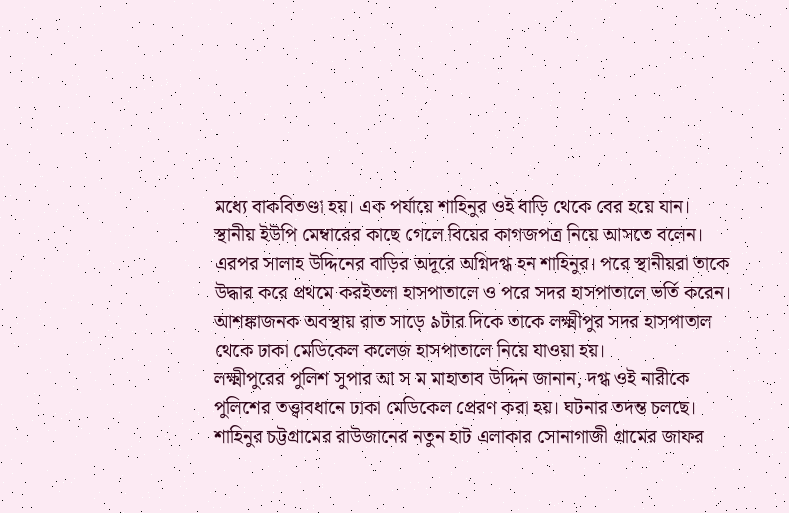মধ্যে বাকবিতণ্ডা হয়। এক পর্যায়ে শাহিনুর ওই বাড়ি থেকে বের হয়ে যান।
স্থানীয় ইউপি মেম্বারের কাছে গেলে বিয়ের কাগজপত্র নিয়ে আসতে বলেন। এরপর সালাহ উদ্দিনের বাড়ির অদূরে অগ্নিদগ্ধ হন শাহিনুর। পরে স্থানীয়রা তাকে উদ্ধার করে প্রথমে করইতলা হাসপাতালে ও পরে সদর হাসপাতালে ভর্তি করেন।
আশঙ্কাজনক অবস্থায় রাত সাড়ে ৯টার দিকে তাকে লক্ষ্মীপুর সদর হাসপাতাল থেকে ঢাকা মেডিকেল কলেজ হাসপাতালে নিয়ে যাওয়া হয়।
লক্ষ্মীপুরের পুলিশ সুপার আ স ম মাহাতাব উদ্দিন জানান, দগ্ধ ওই নারীকে পুলিশের তত্ত্বাবধানে ঢাকা মেডিকেল প্রেরণ করা হয়। ঘটনার তদন্ত চলছে।
শাহিনুর চট্টগ্রামের রাউজানের নতুন হাট এলাকার সোনাগাজী গ্রামের জাফর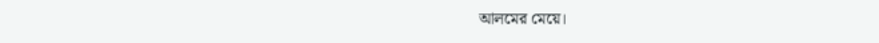আলমের মেয়ে।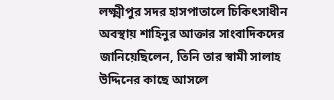লক্ষ্মীপুর সদর হাসপাতালে চিকিৎসাধীন অবস্থায় শাহিনুর আক্তার সাংবাদিকদের জানিয়েছিলেন, তিনি তার স্বামী সালাহ উদ্দিনের কাছে আসলে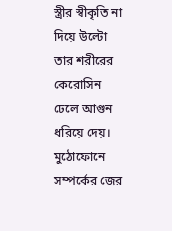স্ত্রীর স্বীকৃতি না দিয়ে উল্টো তার শরীরের কেরোসিন ঢেলে আগুন ধরিয়ে দেয়। মুঠোফোনে সম্পর্কের জের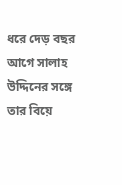ধরে দেড় বছর আগে সালাহ উদ্দিনের সঙ্গে তার বিয়ে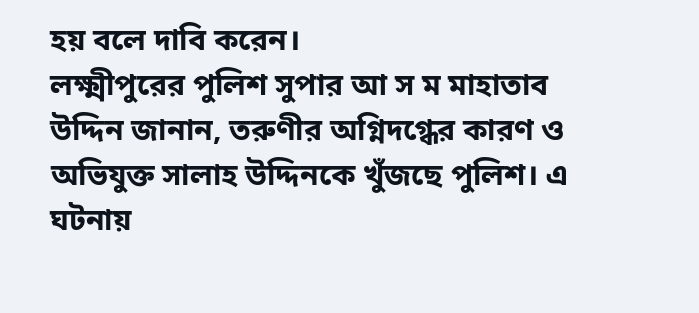হয় বলে দাবি করেন।
লক্ষ্মীপুরের পুলিশ সুপার আ স ম মাহাতাব উদ্দিন জানান, তরুণীর অগ্নিদগ্ধের কারণ ও অভিযুক্ত সালাহ উদ্দিনকে খুঁজছে পুলিশ। এ ঘটনায়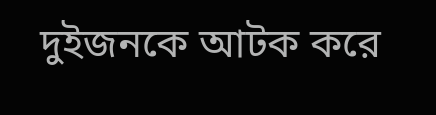দুইজনকে আটক করে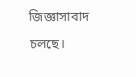জিজ্ঞাসাবাদ চলছে।